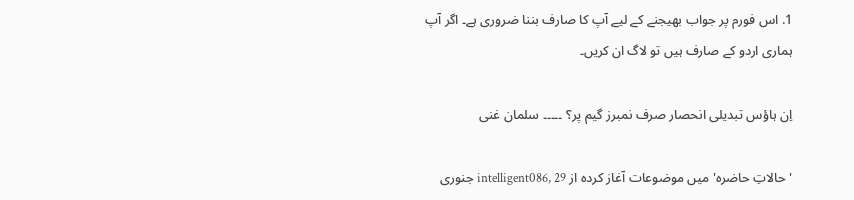1. اس فورم پر جواب بھیجنے کے لیے آپ کا صارف بننا ضروری ہے۔ اگر آپ ہماری اردو کے صارف ہیں تو لاگ ان کریں۔

اِن ہاؤس تبدیلی انحصار صرف نمبرز گیم پر؟ ۔۔۔۔۔ سلمان غنی

'حالاتِ حاضرہ' میں موضوعات آغاز کردہ از intelligent086, 29 جنوری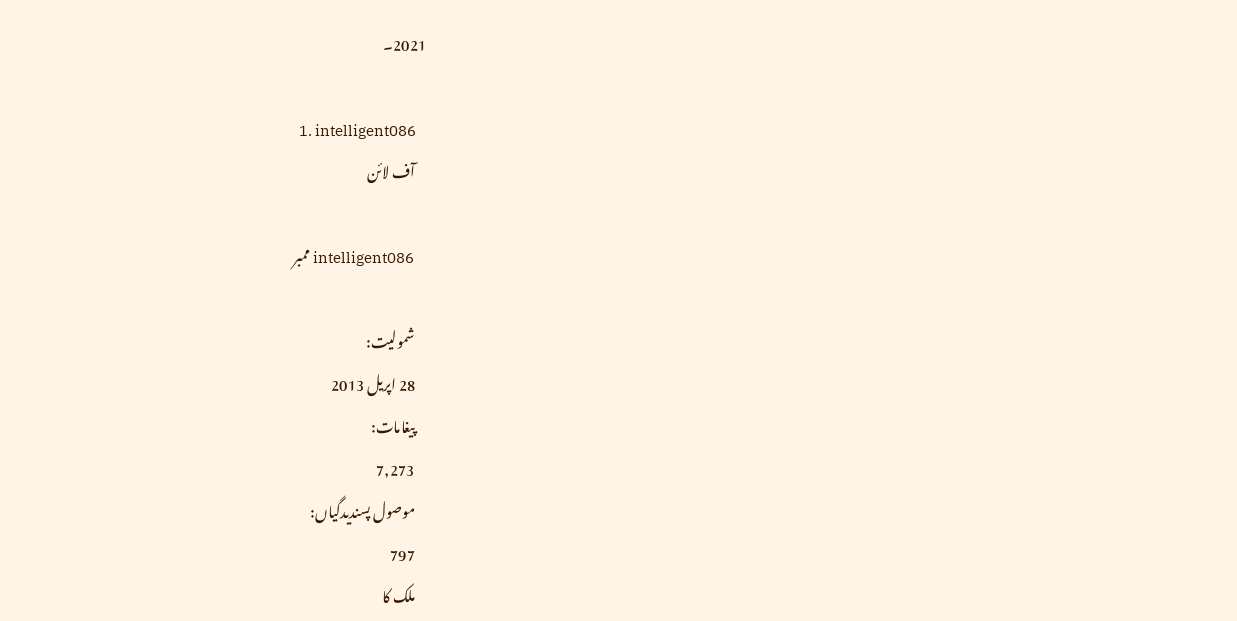2021۔

  1. intelligent086
    آف لائن

    intelligent086 ممبر

    شمولیت:
    28 اپریل 2013
    پیغامات:
    7,273
    موصول پسندیدگیاں:
    797
    ملک کا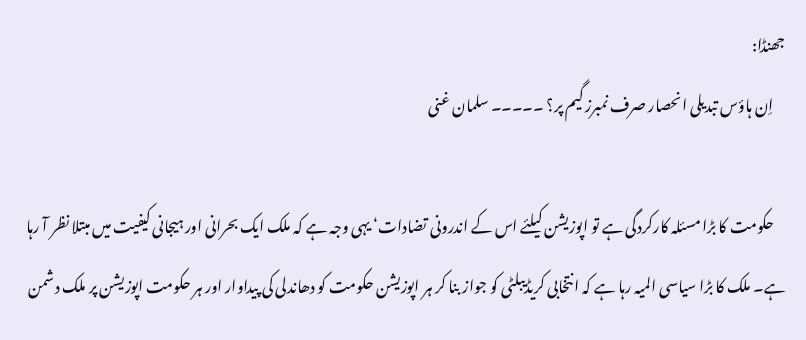جھنڈا:
    اِن ہاؤس تبدیلی انحصار صرف نمبرز گیم پر؟ ۔۔۔۔۔ سلمان غنی

    حکومت کا بڑا مسئلہ کارکردگی ہے تو اپوزیشن کیلئے اس کے اندرونی تضادات‘ یہی وجہ ہے کہ ملک ایک بحرانی اور ہیجانی کیفیت میں مبتلا نظر آ رہا ہے۔ ملک کا بڑا سیاسی المیہ رہا ہے کہ انتخابی کریڈیبلٹی کو جواز بنا کر ہر اپوزیشن حکومت کو دھاندلی کی پیداوار اور ہر حکومت اپوزیشن پر ملک دشمن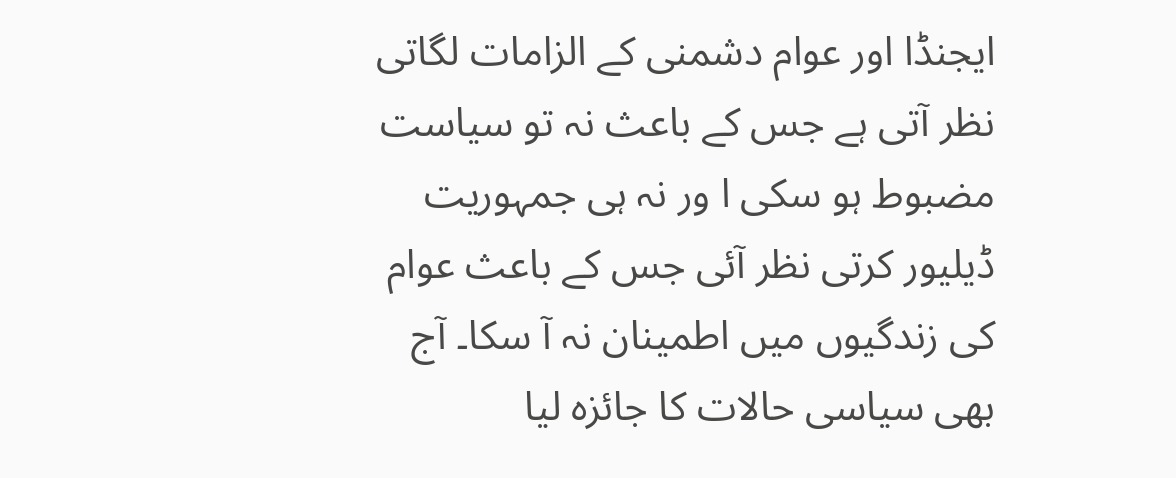ایجنڈا اور عوام دشمنی کے الزامات لگاتی نظر آتی ہے جس کے باعث نہ تو سیاست مضبوط ہو سکی ا ور نہ ہی جمہوریت ڈیلیور کرتی نظر آئی جس کے باعث عوام کی زندگیوں میں اطمینان نہ آ سکا۔ آج بھی سیاسی حالات کا جائزہ لیا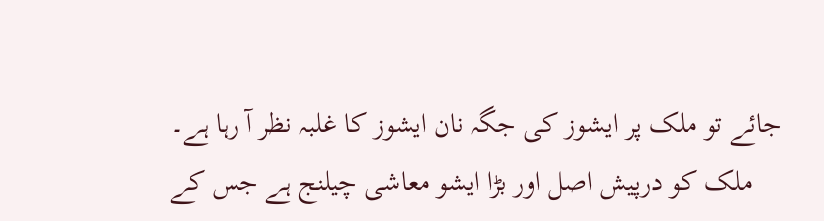جائے تو ملک پر ایشوز کی جگہ نان ایشوز کا غلبہ نظر آ رہا ہے۔
    ملک کو درپیش اصل اور بڑا ایشو معاشی چیلنج ہے جس کے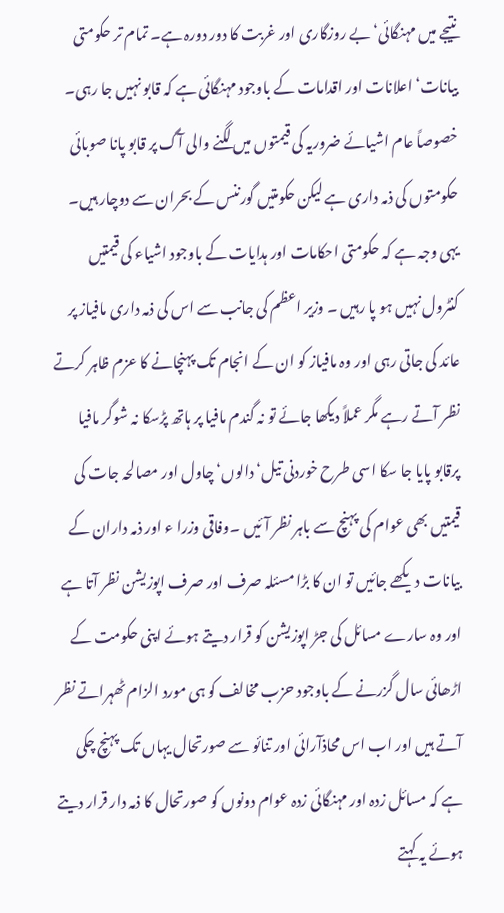نتیجے میں مہنگائی‘ بے روزگاری اور غربت کا دور دورہ ہے۔ تمام تر حکومتی بیانات‘ اعلانات اور اقدامات کے باوجود مہنگائی ہے کہ قابو نہیں جا رہی۔ خصوصاً عام اشیائے ضروریہ کی قیمتوں میں لگنے والی آگ پر قابو پانا صوبائی حکومتوں کی ذمہ داری ہے لیکن حکومتیں گورننس کے بحران سے دوچار ہیں۔ یہی وجہ ہے کہ حکومتی احکامات اور ہدایات کے باوجود اشیاء کی قیمتیں کنٹرول نہیں ہو پا رہیں ۔ وزیر اعظم کی جانب سے اس کی ذمہ داری مافیاز پر عائد کی جاتی رہی اور وہ مافیاز کو ان کے انجام تک پہنچانے کا عزم ظاہر کرتے نظر آتے رہے مگر عملاً دیکھا جائے تو نہ گندم مافیا پر ہاتھ پڑسکا نہ شوگر مافیا پرقابو پایا جا سکا اسی طرح خوردنی تیل‘ دالوں‘ چاول اور مصالحہ جات کی قیمتیں بھی عوام کی پہنچ سے باہر نظر آئیں ۔وفاقی وزرا ء اور ذمہ داران کے بیانات دیکھے جائیں تو ان کا بڑا مسئلہ صرف اور صرف اپوزیشن نظر آتا ہے اور وہ سارے مسائل کی جڑ اپوزیشن کو قرار دیتے ہوئے اپنی حکومت کے اڑھائی سال گزرنے کے باوجود حزب مخالف کو ہی مورد الزام ٹھہراتے نظر آتے ہیں اور اب اس محاذآرائی اور تنائو سے صورتحال یہاں تک پہنچ چکی ہے کہ مسائل زدہ اور مہنگائی زدہ عوام دونوں کو صورتحال کا ذمہ دار قرار دیتے ہوئے یہ کہتے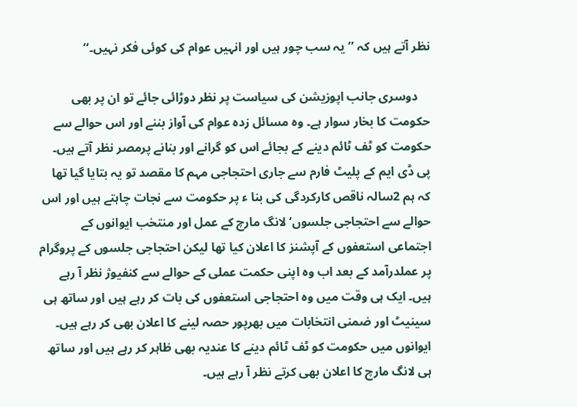نظر آتے ہیں کہ ’’یہ سب چور ہیں اور انہیں عوام کی کوئی فکر نہیں۔‘‘

    دوسری جانب اپوزیشن کی سیاست پر نظر دوڑائی جائے تو ان پر بھی حکومت کا بخار سوار ہے۔ وہ مسائل زدہ عوام کی آواز بننے اور اس حوالے سے حکومت کو ٹف ٹائم دینے کے بجائے اس کو گرانے اور بنانے پرمصر نظر آتے ہیں۔ پی ڈی ایم کے پلیٹ فارم سے جاری احتجاجی مہم کا مقصد تو یہ بتایا گیا تھا کہ ہم 2سالہ ناقص کارکردگی کی بنا ء پر حکومت سے نجات چاہتے ہیں اور اس حوالے سے احتجاجی جلسوں‘ لانگ مارچ کے عمل اور منتخب ایوانوں کے اجتماعی استعفوں کے آپشنز کا اعلان کیا تھا لیکن احتجاجی جلسوں کے پروگرام پر عملدرآمد کے بعد اب وہ اپنی حکمت عملی کے حوالے سے کنفیوژ نظر آ رہے ہیں۔ ایک ہی وقت میں وہ احتجاجی استعفوں کی بات کر رہے ہیں اور ساتھ ہی سینیٹ اور ضمنی انتخابات میں بھرپور حصہ لینے کا اعلان بھی کر رہے ہیں۔ ایوانوں میں حکومت کو ٹف ٹائم دینے کا عندیہ بھی ظاہر کر رہے ہیں اور ساتھ ہی لانگ مارچ کا اعلان بھی کرتے نظر آ رہے ہیں۔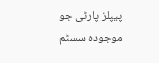پیپلز پارٹی جو موجودہ سسٹم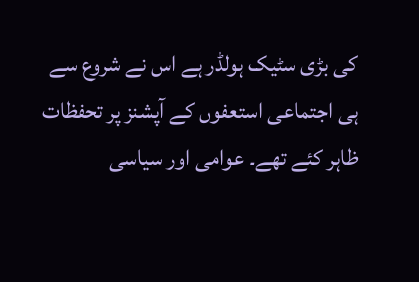کی بڑی سٹیک ہولڈر ہے اس نے شروع سے ہی اجتماعی استعفوں کے آپشنز پر تحفظات ظاہر کئے تھے۔ عوامی اور سیاسی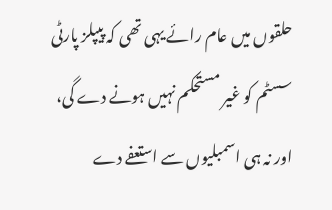حلقوں میں عام رائے یہی تھی کہ پیپلز پارٹی سسٹم کو غیر مستحکم نہیں ہونے دے گی، اور نہ ہی اسمبلیوں سے استعفے دے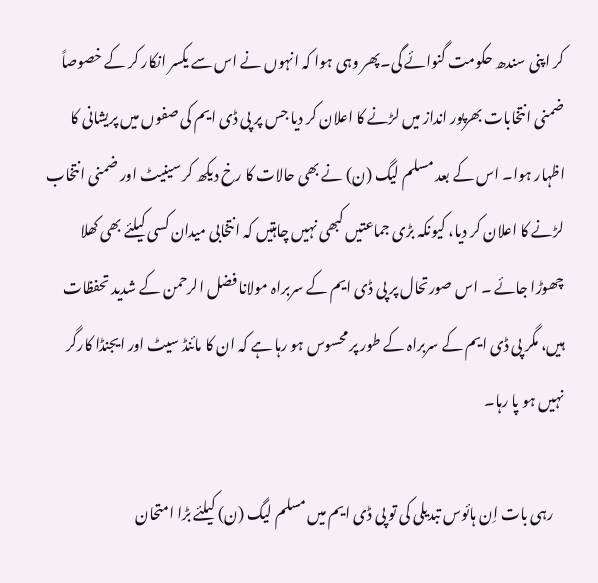کر اپنی سندھ حکومت گنوائے گی۔پھر وہی ہوا کہ انہوں نے اس سے یکسر انکار کر کے خصوصاً ضمنی انتخابات بھرپور انداز میں لڑنے کا اعلان کر دیا جس پر پی ڈی ایم کی صفوں میں پریشانی کا اظہار ہوا۔ اس کے بعد مسلم لیگ (ن) نے بھی حالات کا رخ دیکھ کر سینیٹ اور ضمنی انتخاب لڑنے کا اعلان کر دیا، کیونکہ بڑی جماعتیں کبھی نہیں چاہتیں کہ انتخابی میدان کسی کیلئے بھی کھلا چھوڑا جائے ۔ اس صورتحال پر پی ڈی ایم کے سربراہ مولانا فضل الرحمن کے شدید تحفظات ہیں، مگر پی ڈی ایم کے سربراہ کے طور پر محسوس ہو رہا ہے کہ ان کا مائنڈ سیٹ اور ایجنڈا کارگر نہیں ہو پا رہا۔

    رہی بات اِن ہائوس تبدیلی کی تو پی ڈی ایم میں مسلم لیگ (ن) کیلئے بڑا امتحان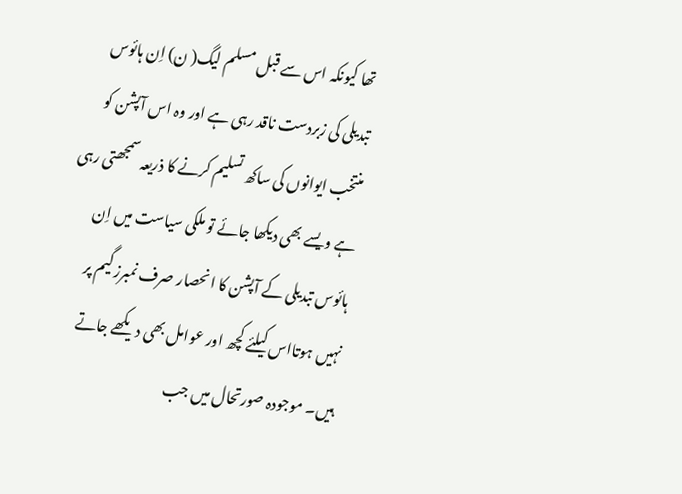تھا کیونکہ اس سے قبل مسلم لیگ( ن) اِن ہائوس تبدیلی کی زبردست ناقد رہی ہے اور وہ اس آپشن کو منتخب ایوانوں کی ساکھ تسلیم کرنے کا ذریعہ سمجھتی رہی ہے ویسے بھی دیکھا جائے تو ملکی سیاست میں اِن ہائوس تبدیلی کے آپشن کا انحصار صرف نمبرز گیم پر نہیں ہوتااس کیلئے کچھ اور عوامل بھی دیکھے جاتے ہیں۔ موجودہ صورتحال میں جب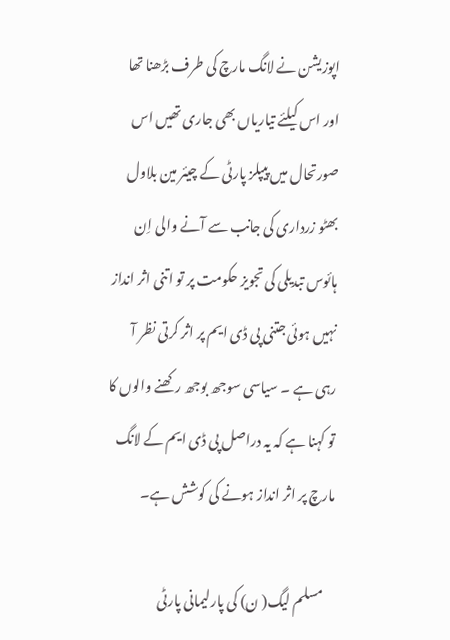اپوزیشن نے لانگ مارچ کی طرف بڑھنا تھا اور اس کیلئے تیاریاں بھی جاری تھیں اس صورتحال میں پیپلز پارٹی کے چیئر مین بلاول بھٹو زرداری کی جانب سے آنے والی اِن ہائوس تبدیلی کی تجویز حکومت پر تو اتنی اثر انداز نہیں ہوئی جتنی پی ڈی ایم پر اثر کرتی نظر آ رہی ہے ۔ سیاسی سوجھ بوجھ رکھنے والوں کا تو کہنا ہے کہ یہ دراصل پی ڈی ایم کے لانگ مارچ پر اثر انداز ہونے کی کوشش ہے۔

    مسلم لیگ( ن) کی پارلیمانی پارٹی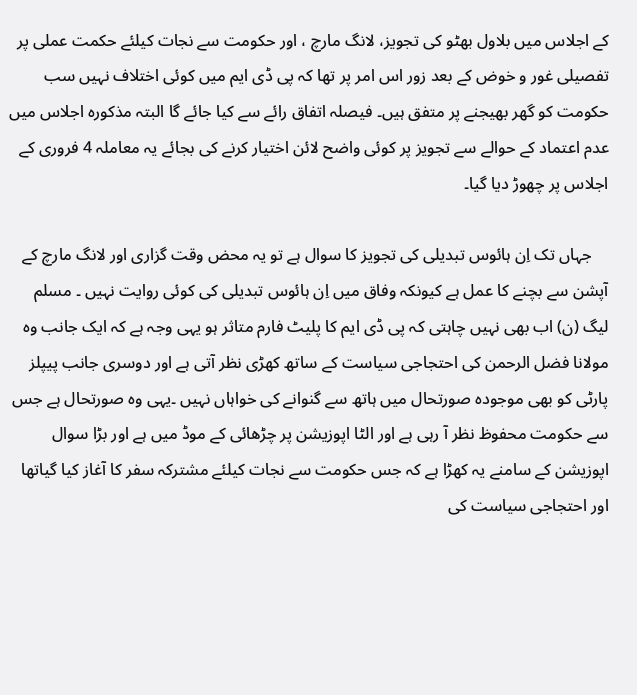کے اجلاس میں بلاول بھٹو کی تجویز، لانگ مارچ ، اور حکومت سے نجات کیلئے حکمت عملی پر تفصیلی غور و خوض کے بعد زور اس امر پر تھا کہ پی ڈی ایم میں کوئی اختلاف نہیں سب حکومت کو گھر بھیجنے پر متفق ہیں۔ فیصلہ اتفاق رائے سے کیا جائے گا البتہ مذکورہ اجلاس میں عدم اعتماد کے حوالے سے تجویز پر کوئی واضح لائن اختیار کرنے کی بجائے یہ معاملہ 4 فروری کے اجلاس پر چھوڑ دیا گیا۔

    جہاں تک اِن ہائوس تبدیلی کی تجویز کا سوال ہے تو یہ محض وقت گزاری اور لانگ مارچ کے آپشن سے بچنے کا عمل ہے کیونکہ وفاق میں اِن ہائوس تبدیلی کی کوئی روایت نہیں ۔ مسلم لیگ (ن) اب بھی نہیں چاہتی کہ پی ڈی ایم کا پلیٹ فارم متاثر ہو یہی وجہ ہے کہ ایک جانب وہ مولانا فضل الرحمن کی احتجاجی سیاست کے ساتھ کھڑی نظر آتی ہے اور دوسری جانب پیپلز پارٹی کو بھی موجودہ صورتحال میں ہاتھ سے گنوانے کی خواہاں نہیں ۔یہی وہ صورتحال ہے جس سے حکومت محفوظ نظر آ رہی ہے اور الٹا اپوزیشن پر چڑھائی کے موڈ میں ہے اور بڑا سوال اپوزیشن کے سامنے یہ کھڑا ہے کہ جس حکومت سے نجات کیلئے مشترکہ سفر کا آغاز کیا گیاتھا اور احتجاجی سیاست کی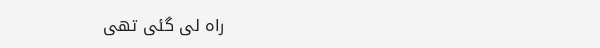راہ لی گئی تھی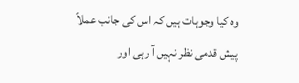وہ کیا وجوہات ہیں کہ اس کی جانب عملاً پیش قدمی نظر نہیں آ رہی اور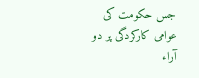جس حکومت کی عوامی کارکردگی پر دو آراء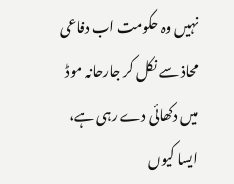نہیں وہ حکومت اب دفاعی محاذ سے نکل کر جارحانہ موڈ میں دکھائی دے رہی ہے، ایسا کیوں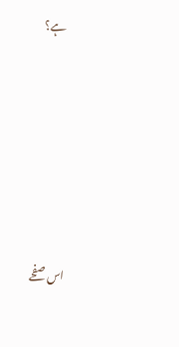ہے؟






اس صفحے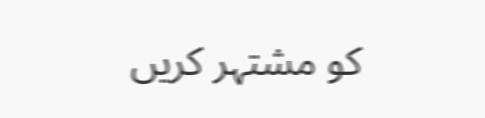کو مشتہر کریں